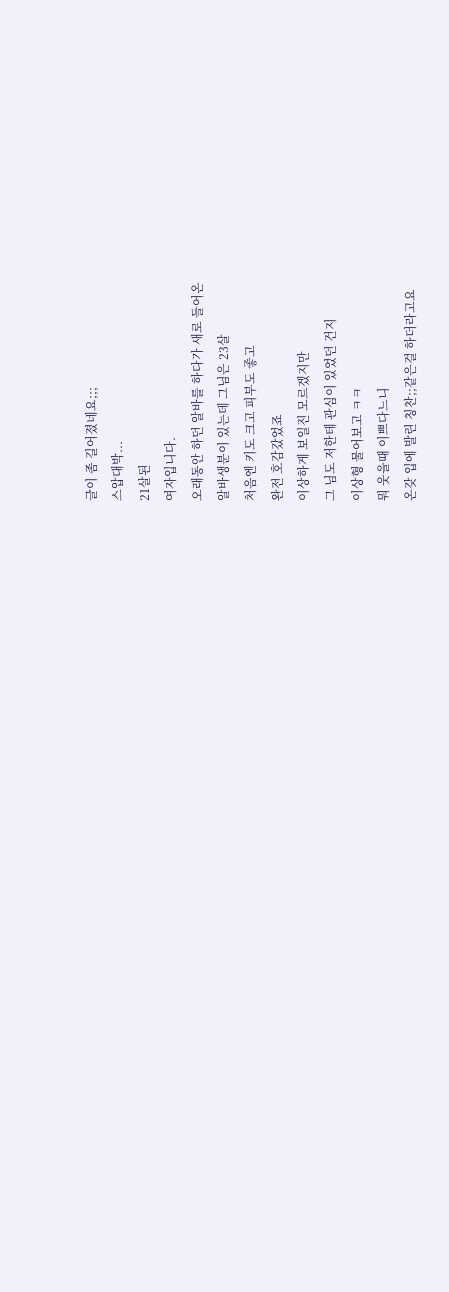글이 좀 길어졌네요;;;
스압대박...
21살된
여자입니다.
오래동안 하던 알바를 하다가 새로 들어온
알바생분이 있는데 그님은 23살
처음엔 키도 크고 피부도 좋고
완전 호감갔었죠
이상하게 보일진 모르겠지만
그 님도 저한테 관심이 있었던 건지
이상형 물어보고 ㅋㅋ
뭐 웃을때 이쁘다느니
온갖 입에 발린 칭찬;;같은걸 하더라고요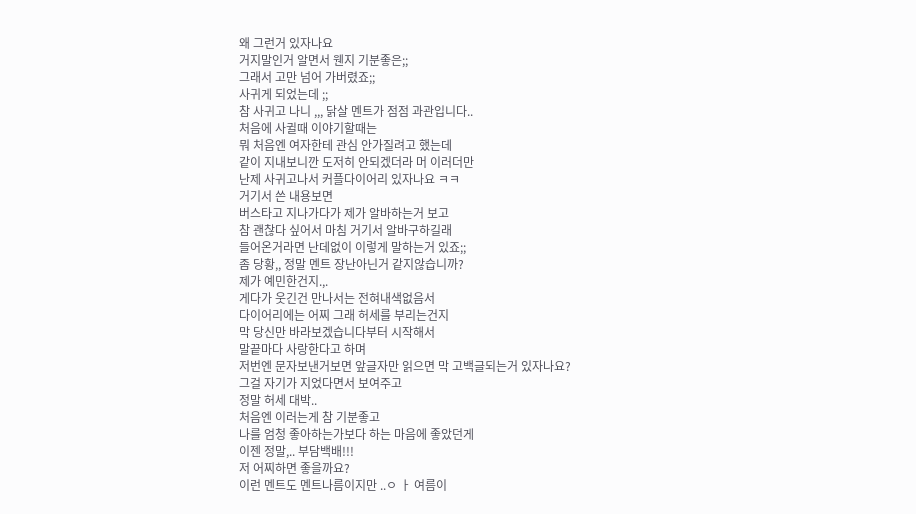왜 그런거 있자나요
거지말인거 알면서 웬지 기분좋은;;
그래서 고만 넘어 가버렸죠;;
사귀게 되었는데 ;;
참 사귀고 나니 ,,, 닭살 멘트가 점점 과관입니다..
처음에 사귈때 이야기할때는
뭐 처음엔 여자한테 관심 안가질려고 했는데
같이 지내보니깐 도저히 안되겠더라 머 이러더만
난제 사귀고나서 커플다이어리 있자나요 ㅋㅋ
거기서 쓴 내용보면
버스타고 지나가다가 제가 알바하는거 보고
참 괜찮다 싶어서 마침 거기서 알바구하길래
들어온거라면 난데없이 이렇게 말하는거 있죠;;
좀 당황,, 정말 멘트 장난아닌거 같지않습니까?
제가 예민한건지.,.
게다가 웃긴건 만나서는 전혀내색없음서
다이어리에는 어찌 그래 허세를 부리는건지
막 당신만 바라보겠습니다부터 시작해서
말끝마다 사랑한다고 하며
저번엔 문자보낸거보면 앞글자만 읽으면 막 고백글되는거 있자나요?
그걸 자기가 지었다면서 보여주고
정말 허세 대박..
처음엔 이러는게 참 기분좋고
나를 엄청 좋아하는가보다 하는 마음에 좋았던게
이젠 정말,.. 부담백배!!!
저 어찌하면 좋을까요?
이런 멘트도 멘트나름이지만 ..ㅇ ㅏ 여름이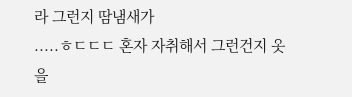라 그런지 땀냄새가
.....ㅎㄷㄷㄷ 혼자 자취해서 그런건지 옷을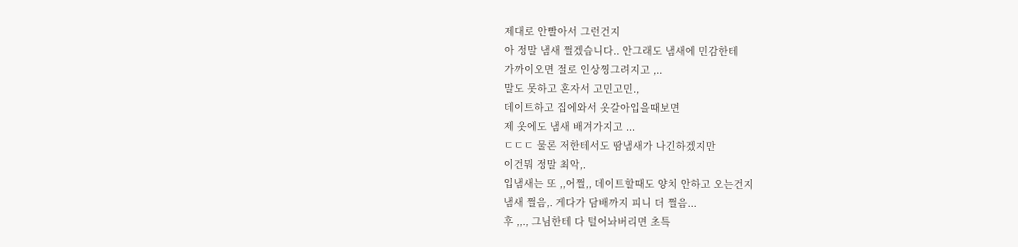제대로 안빨아서 그런건지
아 정말 냄새 쩔겠습니다.. 안그래도 냄새에 민감한테
가까이오면 절로 인상찡그려지고 ,..
말도 못하고 혼자서 고민고민.,
데이트하고 집에와서 옷갈아입을때보면
제 옷에도 냄새 배겨가지고 ...
ㄷㄷㄷ 물론 저한테서도 땀냄새가 나긴하겠지만
이건뭐 정말 최악,.
입냄새는 또 ,,어쩔,, 데이트할때도 양치 안하고 오는건지
냄새 쩔음,. 게다가 담배까지 피니 더 쩔음...
후 ,,., 그님한테 다 털어놔버리면 초특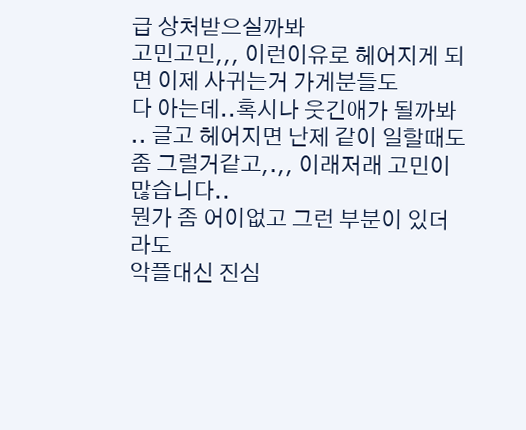급 상처받으실까봐
고민고민,,, 이런이유로 헤어지게 되면 이제 사귀는거 가게분들도
다 아는데..혹시나 웃긴애가 될까봐 .. 글고 헤어지면 난제 같이 일할때도
좀 그럴거같고,.,, 이래저래 고민이 많습니다..
뭔가 좀 어이없고 그런 부분이 있더라도
악플대신 진심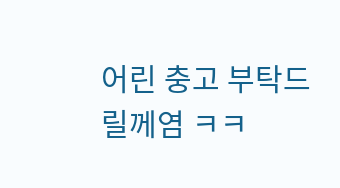어린 충고 부탁드릴께염 ㅋㅋ